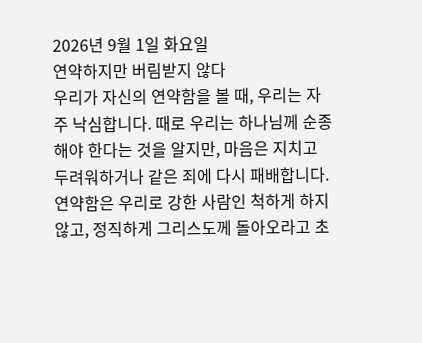2026년 9월 1일 화요일
연약하지만 버림받지 않다
우리가 자신의 연약함을 볼 때, 우리는 자주 낙심합니다. 때로 우리는 하나님께 순종해야 한다는 것을 알지만, 마음은 지치고 두려워하거나 같은 죄에 다시 패배합니다. 연약함은 우리로 강한 사람인 척하게 하지 않고, 정직하게 그리스도께 돌아오라고 초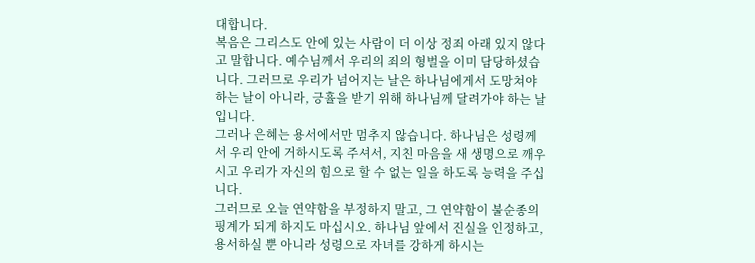대합니다.
복음은 그리스도 안에 있는 사람이 더 이상 정죄 아래 있지 않다고 말합니다. 예수님께서 우리의 죄의 형벌을 이미 담당하셨습니다. 그러므로 우리가 넘어지는 날은 하나님에게서 도망쳐야 하는 날이 아니라, 긍휼을 받기 위해 하나님께 달려가야 하는 날입니다.
그러나 은혜는 용서에서만 멈추지 않습니다. 하나님은 성령께서 우리 안에 거하시도록 주셔서, 지친 마음을 새 생명으로 깨우시고 우리가 자신의 힘으로 할 수 없는 일을 하도록 능력을 주십니다.
그러므로 오늘 연약함을 부정하지 말고, 그 연약함이 불순종의 핑계가 되게 하지도 마십시오. 하나님 앞에서 진실을 인정하고, 용서하실 뿐 아니라 성령으로 자녀를 강하게 하시는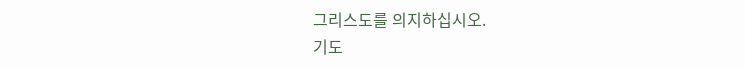그리스도를 의지하십시오.
기도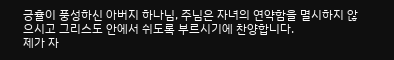긍휼이 풍성하신 아버지 하나님, 주님은 자녀의 연약함을 멸시하지 않으시고 그리스도 안에서 쉬도록 부르시기에 찬양합니다.
제가 자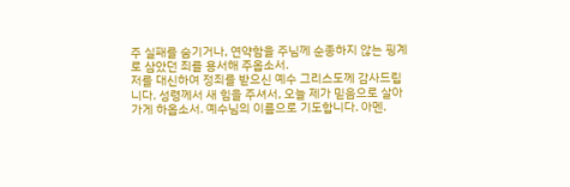주 실패를 숨기거나, 연약함을 주님께 순종하지 않는 핑계로 삼았던 죄를 용서해 주옵소서.
저를 대신하여 정죄를 받으신 예수 그리스도께 감사드립니다. 성령께서 새 힘을 주셔서, 오늘 제가 믿음으로 살아가게 하옵소서. 예수님의 이름으로 기도합니다. 아멘.